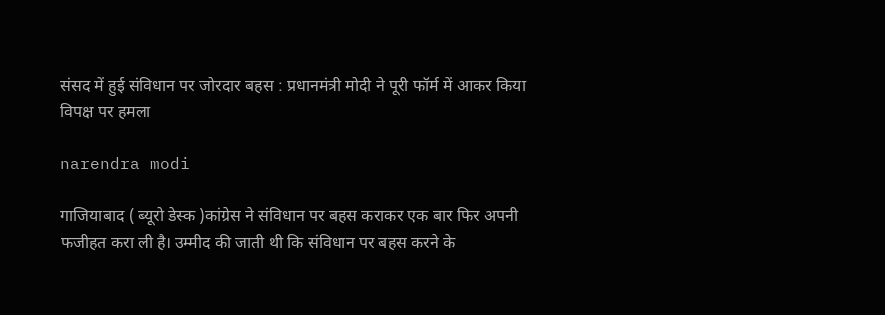संसद में हुई संविधान पर जोरदार बहस : प्रधानमंत्री मोदी ने पूरी फॉर्म में आकर किया विपक्ष पर हमला

narendra modi

गाजियाबाद ( ब्यूरो डेस्क )कांग्रेस ने संविधान पर बहस कराकर एक बार फिर अपनी फजीहत करा ली है। उम्मीद की जाती थी कि संविधान पर बहस करने के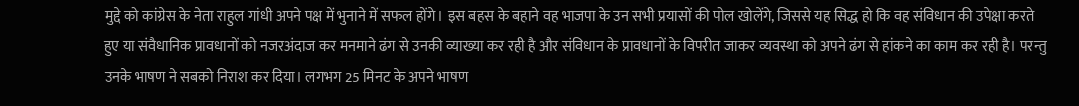मुद्दे को कांग्रेस के नेता राहुल गांधी अपने पक्ष में भुनाने में सफल होंगे। इस बहस के बहाने वह भाजपा के उन सभी प्रयासों की पोल खोलेंगे, जिससे यह सिद्ध हो कि वह संविधान की उपेक्षा करते हुए या संवैधानिक प्रावधानों को नजरअंदाज कर मनमाने ढंग से उनकी व्याख्या कर रही है और संविधान के प्रावधानों के विपरीत जाकर व्यवस्था को अपने ढंग से हांकने का काम कर रही है। परन्तु उनके भाषण ने सबको निराश कर दिया। लगभग 25 मिनट के अपने भाषण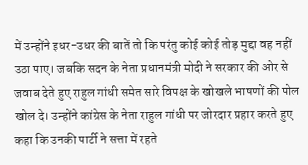में उन्होंने इधर-उधर की बातें तो कि परंतु कोई कोई तोड़ मुद्दा वह नहीं उठा पाए। जबकि सदन के नेता प्रधानमंत्री मोदी ने सरकार की ओर से जवाब देते हुए राहुल गांधी समेत सारे विपक्ष के खोखले भाषणों की पोल खोल दे। उन्होंने कांग्रेस के नेता राहुल गांधी पर जोरदार प्रहार करते हुए कहा कि उनकी पार्टी ने सत्ता में रहते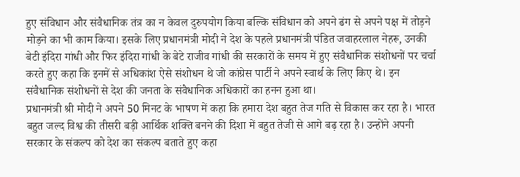हुए संविधान और संवैधानिक तंत्र का न केवल दुरुपयोग किया बल्कि संविधान को अपने ढंग से अपने पक्ष में तोड़ने मोड़ने का भी काम किया। इसके लिए प्रधानमंत्री मोदी ने देश के पहले प्रधानमंत्री पंडित जवाहरलाल नेहरू, उनकी बेटी इंदिरा गांधी और फिर इंदिरा गांधी के बेटे राजीव गांधी की सरकारों के समय में हुए संवैधानिक संशोधनों पर चर्चा करते हुए कहा कि इनमें से अधिकांश ऐसे संशोधन थे जो कांग्रेस पार्टी ने अपने स्वार्थ के लिए किए थे। इन संवैधानिक संशोधनों से देश की जनता के संवैधानिक अधिकारों का हनन हुआ था।
प्रधानमंत्री श्री मोदी ने अपने 50 मिनट के भाषण में कहा कि हमारा देश बहुत तेज गति से विकास कर रहा है। भारत बहुत जल्द विश्व की तीसरी बड़ी आर्थिक शक्ति बनने की दिशा में बहुत तेजी से आगे बढ़ रहा है। उन्होंने अपनी सरकार के संकल्प को देश का संकल्प बताते हुए कहा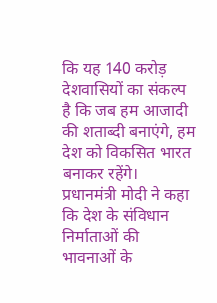कि यह 140 करोड़ देशवासियों का संकल्प है कि जब हम आजादी की शताब्दी बनाएंगे, हम देश को विकसित भारत बनाकर रहेंगे।
प्रधानमंत्री मोदी ने कहा कि देश के संविधान निर्माताओं की भावनाओं के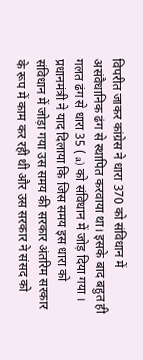विपरीत जाकर कांग्रेस ने धारा 370 को संविधान में असंवैधानिक ढंग से स्थापित करवाया था। इसके बाद बहुत ही गलत ढंग से धारा 35 ( a) को संविधान में जोड़ दिया गया । प्रधानमंत्री ने याद दिलाया कि जिस समय इस धारा को संविधान में जोड़ा गया उस समय की सरकार अंतरिम सरकार के रूप में काम कर रही थी और उस सरकार ने संसद को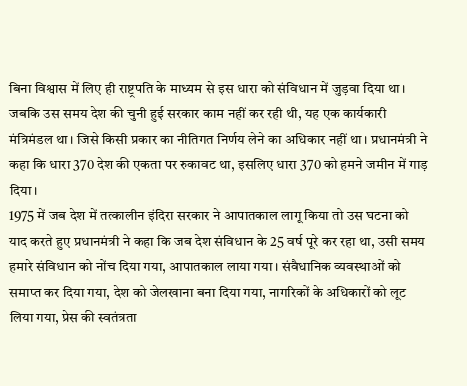बिना विश्वास में लिए ही राष्ट्रपति के माध्यम से इस धारा को संविधान में जुड़वा दिया था। जबकि उस समय देश की चुनी हुई सरकार काम नहीं कर रही थी, यह एक कार्यकारी मंत्रिमंडल था। जिसे किसी प्रकार का नीतिगत निर्णय लेने का अधिकार नहीं था। प्रधानमंत्री ने कहा कि धारा 370 देश की एकता पर रुकावट था, इसलिए धारा 370 को हमने जमीन में गाड़ दिया।
1975 में जब देश में तत्कालीन इंदिरा सरकार ने आपातकाल लागू किया तो उस घटना को याद करते हुए प्रधानमंत्री ने कहा कि जब देश संविधान के 25 वर्ष पूरे कर रहा था, उसी समय हमारे संविधान को नोंच दिया गया, आपातकाल लाया गया। संवैधानिक व्यवस्थाओं को समाप्त कर दिया गया, देश को जेलखाना बना दिया गया, नागरिकों के अधिकारों को लूट लिया गया, प्रेस की स्वतंत्रता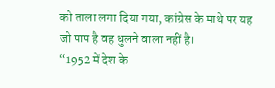को ताला लगा दिया गया, कांग्रेस के माथे पर यह जो पाप है वह धुलने वाला नहीं है।
“1952 में देश के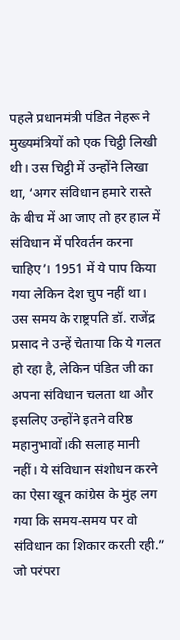पहले प्रधानमंत्री पंडित नेहरू ने मुख्यमंत्रियों को एक चिट्ठी लिखी थी। उस चिट्ठी में उन्होंने लिखा था, ‘अगर संविधान हमारे रास्ते के बीच में आ जाए तो हर हाल में संविधान में परिवर्तन करना चाहिए’। 1951 में ये पाप किया गया लेकिन देश चुप नहीं था। उस समय के राष्ट्रपति डॉ. राजेंद्र प्रसाद ने उन्हें चेताया कि ये गलत हो रहा है, लेकिन पंडित जी का अपना संविधान चलता था और इसलिए उन्होंने इतने वरिष्ठ महानुभावों।की सलाह मानी नहीं। ये संविधान संशोधन करने का ऐसा खून कांग्रेस के मुंह लग गया कि समय-समय पर वो संविधान का शिकार करती रही.”
जो परंपरा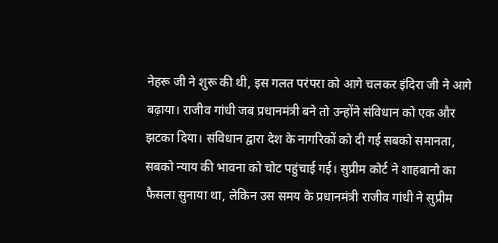नेहरू जी ने शुरू की थी, इस गलत परंपरा को आगे चलकर इंदिरा जी ने आगे बढ़ाया। राजीव गांधी जब प्रधानमंत्री बने तो उन्होंने संविधान को एक और झटका दिया। संविधान द्वारा देश के नागरिकों को दी गई सबको समानता, सबको न्याय की भावना को चोट पहुंचाई गई। सुप्रीम कोर्ट ने शाहबानो का फैसला सुनाया था, लेकिन उस समय के प्रधानमंत्री राजीव गांधी ने सुप्रीम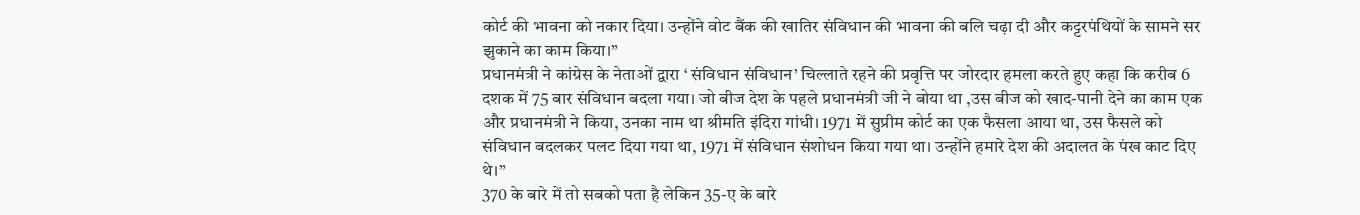कोर्ट की भावना को नकार दिया। उन्होंने वोट बैंक की खातिर संविधान की भावना की बलि चढ़ा दी और कट्टरपंथियों के सामने सर झुकाने का काम किया।”
प्रधानमंत्री ने कांग्रेस के नेताओं द्वारा ‘ संविधान संविधान’ चिल्लाते रहने की प्रवृत्ति पर जोरदार हमला करते हुए कहा कि करीब 6 दशक में 75 बार संविधान बदला गया। जो बीज देश के पहले प्रधानमंत्री जी ने बोया था ,उस बीज को खाद-पानी देने का काम एक और प्रधानमंत्री ने किया, उनका नाम था श्रीमति इंदिरा गांधी। 1971 में सुप्रीम कोर्ट का एक फैसला आया था, उस फैसले को संविधान बदलकर पलट दिया गया था, 1971 में संविधान संशोधन किया गया था। उन्होंने हमारे देश की अदालत के पंख काट दिए थे।”
370 के बारे में तो सबको पता है लेकिन 35-ए के बारे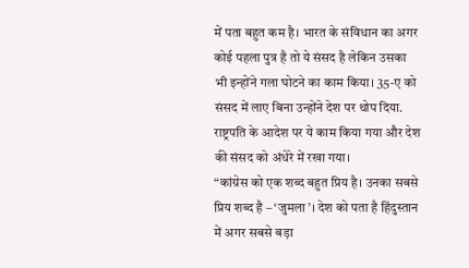में पता बहुत कम है। भारत के संविधान का अगर कोई पहला पुत्र है तो ये संसद है लेकिन उसका भी इन्होंने गला घोटने का काम किया। 35-ए को संसद में लाए बिना उन्होंने देश पर थोप दिया. राष्ट्रपति के आदेश पर ये काम किया गया और देश की संसद को अंधेरे में रखा गया।
“कांग्रेस को एक शब्द बहुत प्रिय है। उनका सबसे प्रिय शब्द है – ‘जुमला’। देश को पता है हिंदुस्तान में अगर सबसे बड़ा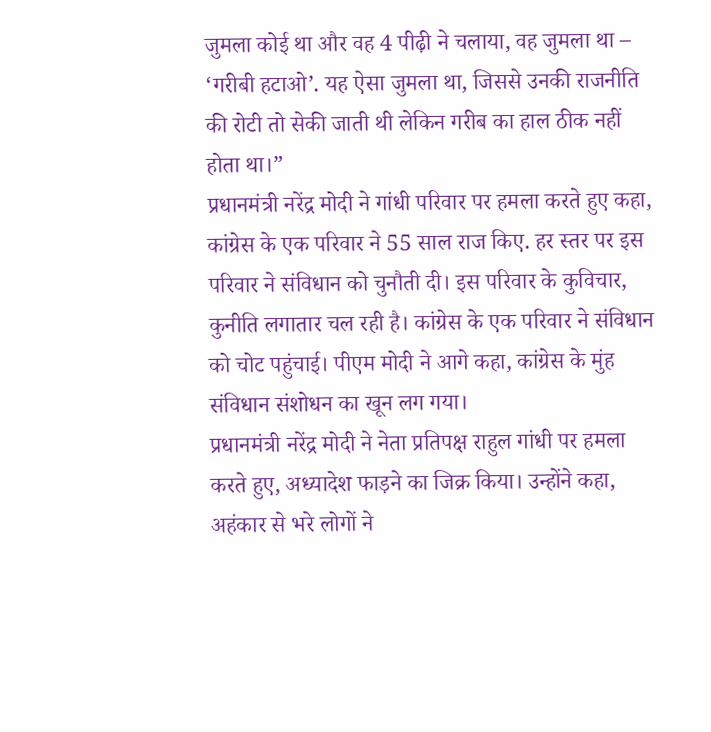जुमला कोई था और वह 4 पीढ़ी ने चलाया, वह जुमला था – ‘गरीबी हटाओ’. यह ऐसा जुमला था, जिससे उनकी राजनीति की रोटी तो सेकी जाती थी लेकिन गरीब का हाल ठीक नहीं होता था।”
प्रधानमंत्री नरेंद्र मोदी ने गांधी परिवार पर हमला करते हुए कहा, कांग्रेस के एक परिवार ने 55 साल राज किए. हर स्तर पर इस परिवार ने संविधान को चुनौती दी। इस परिवार के कुविचार, कुनीति लगातार चल रही है। कांग्रेस के एक परिवार ने संविधान को चोट पहुंचाई। पीएम मोदी ने आगे कहा, कांग्रेस के मुंह संविधान संशोधन का खून लग गया।
प्रधानमंत्री नरेंद्र मोदी ने नेता प्रतिपक्ष राहुल गांधी पर हमला करते हुए, अध्यादेश फाड़ने का जिक्र किया। उन्होंने कहा, अहंकार से भरे लोगों ने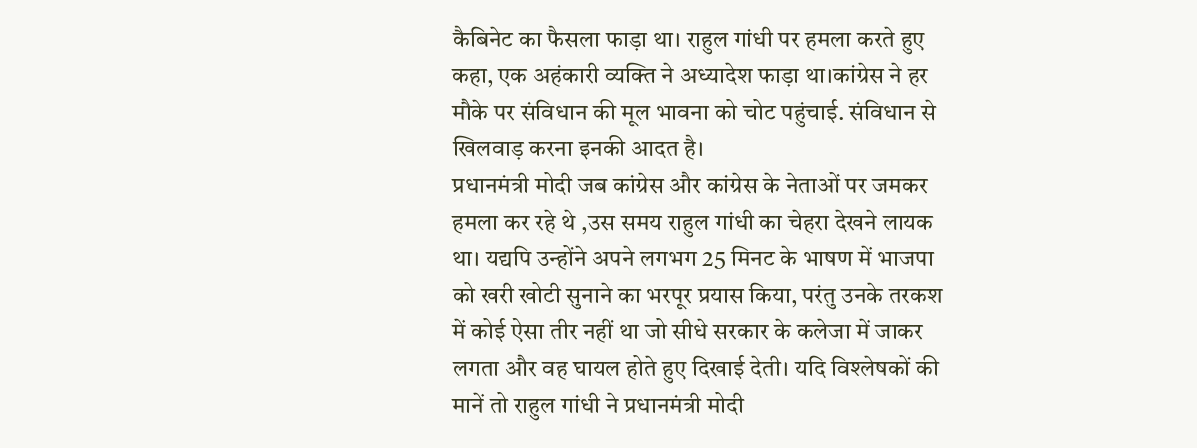कैबिनेट का फैसला फाड़ा था। राहुल गांधी पर हमला करते हुए कहा, एक अहंकारी व्यक्ति ने अध्यादेश फाड़ा था।कांग्रेस ने हर मौके पर संविधान की मूल भावना को चोट पहुंचाई. संविधान से खिलवाड़ करना इनकी आदत है।
प्रधानमंत्री मोदी जब कांग्रेस और कांग्रेस के नेताओं पर जमकर हमला कर रहे थे ,उस समय राहुल गांधी का चेहरा देखने लायक था। यद्यपि उन्होंने अपने लगभग 25 मिनट के भाषण में भाजपा को खरी खोटी सुनाने का भरपूर प्रयास किया, परंतु उनके तरकश में कोई ऐसा तीर नहीं था जो सीधे सरकार के कलेजा में जाकर लगता और वह घायल होते हुए दिखाई देती। यदि विश्लेषकों की मानें तो राहुल गांधी ने प्रधानमंत्री मोदी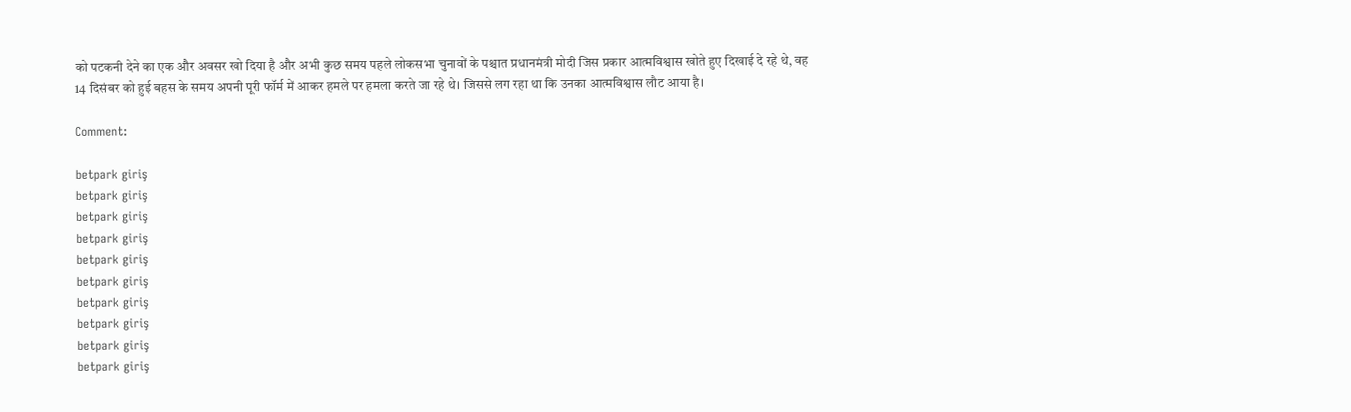को पटकनी देने का एक और अवसर खो दिया है और अभी कुछ समय पहले लोकसभा चुनावों के पश्चात प्रधानमंत्री मोदी जिस प्रकार आत्मविश्वास खोते हुए दिखाई दे रहे थे, वह 14 दिसंबर को हुई बहस के समय अपनी पूरी फॉर्म में आकर हमले पर हमला करते जा रहे थे। जिससे लग रहा था कि उनका आत्मविश्वास लौट आया है।

Comment:

betpark giriş
betpark giriş
betpark giriş
betpark giriş
betpark giriş
betpark giriş
betpark giriş
betpark giriş
betpark giriş
betpark giriş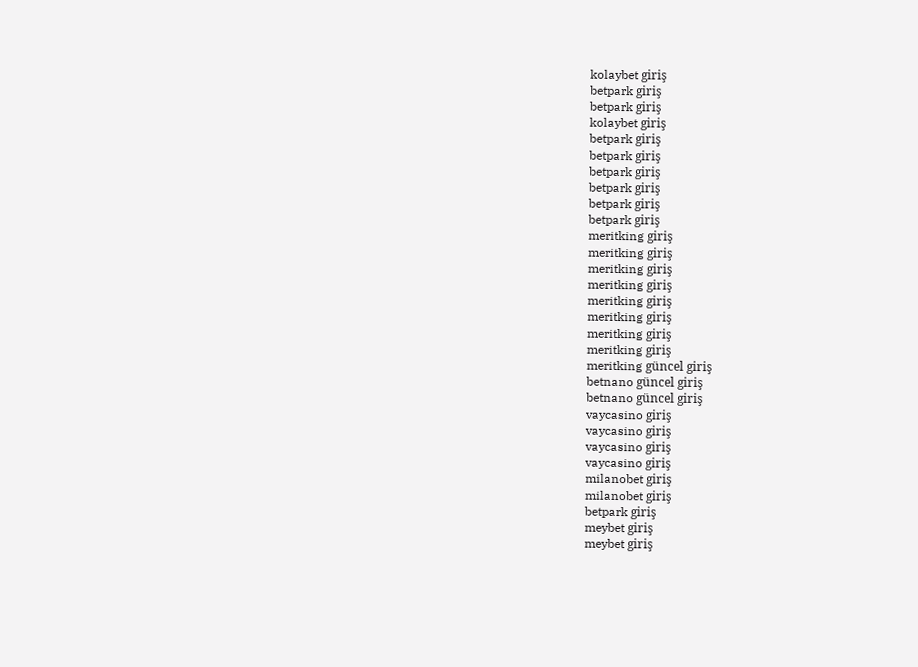kolaybet giriş
betpark giriş
betpark giriş
kolaybet giriş
betpark giriş
betpark giriş
betpark giriş
betpark giriş
betpark giriş
betpark giriş
meritking giriş
meritking giriş
meritking giriş
meritking giriş
meritking giriş
meritking giriş
meritking giriş
meritking giriş
meritking güncel giriş
betnano güncel giriş
betnano güncel giriş
vaycasino giriş
vaycasino giriş
vaycasino giriş
vaycasino giriş
milanobet giriş
milanobet giriş
betpark giriş
meybet giriş
meybet giriş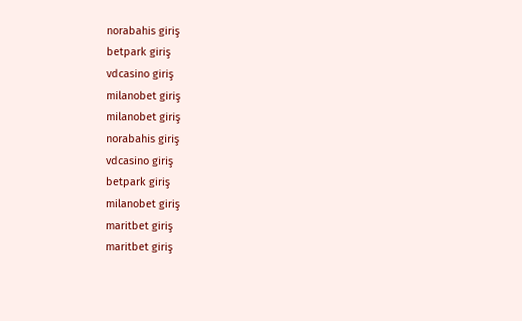norabahis giriş
betpark giriş
vdcasino giriş
milanobet giriş
milanobet giriş
norabahis giriş
vdcasino giriş
betpark giriş
milanobet giriş
maritbet giriş
maritbet giriş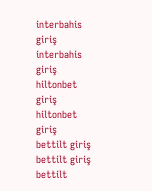interbahis giriş
interbahis giriş
hiltonbet giriş
hiltonbet giriş
bettilt giriş
bettilt giriş
bettilt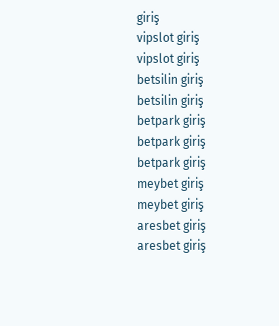giriş
vipslot giriş
vipslot giriş
betsilin giriş
betsilin giriş
betpark giriş
betpark giriş
betpark giriş
meybet giriş
meybet giriş
aresbet giriş
aresbet giriş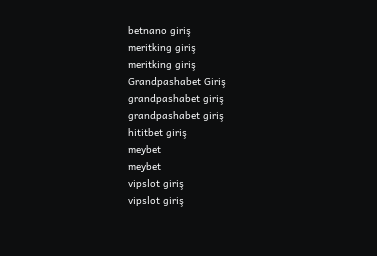betnano giriş
meritking giriş
meritking giriş
Grandpashabet Giriş
grandpashabet giriş
grandpashabet giriş
hititbet giriş
meybet
meybet
vipslot giriş
vipslot giriş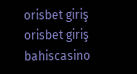orisbet giriş
orisbet giriş
bahiscasino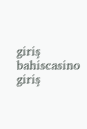giriş
bahiscasino giriş